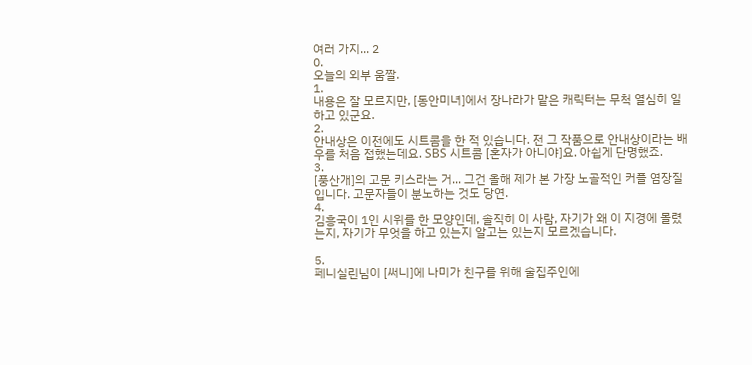여러 가지... 2
0.
오늘의 외부 움짤.
1.
내용은 잘 모르지만, [동안미녀]에서 장나라가 맡은 캐릭터는 무척 열심히 일하고 있군요.
2.
안내상은 이전에도 시트콤을 한 적 있습니다. 전 그 작품으로 안내상이라는 배우를 처음 접했는데요. SBS 시트콤 [혼자가 아니야]요. 아쉽게 단명했죠.
3.
[풍산개]의 고문 키스라는 거... 그건 올해 제가 본 가장 노골적인 커플 염장질입니다. 고문자들이 분노하는 것도 당연.
4.
김흥국이 1인 시위를 한 모양인데, 솔직히 이 사람, 자기가 왜 이 지경에 몰렸는지, 자기가 무엇을 하고 있는지 알고는 있는지 모르겠습니다.

5.
페니실린님이 [써니]에 나미가 친구를 위해 술집주인에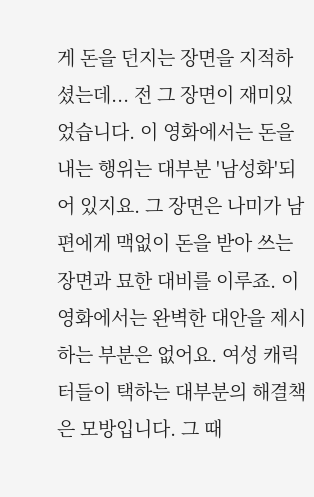게 돈을 던지는 장면을 지적하셨는데... 전 그 장면이 재미있었습니다. 이 영화에서는 돈을 내는 행위는 대부분 '남성화'되어 있지요. 그 장면은 나미가 남편에게 맥없이 돈을 받아 쓰는 장면과 묘한 대비를 이루죠. 이 영화에서는 완벽한 대안을 제시하는 부분은 없어요. 여성 캐릭터들이 택하는 대부분의 해결책은 모방입니다. 그 때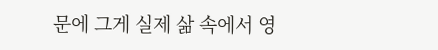문에 그게 실제 삶 속에서 영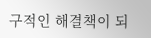구적인 해결책이 되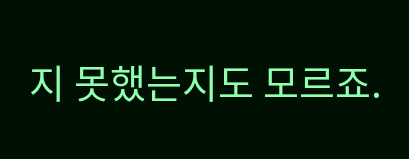지 못했는지도 모르죠.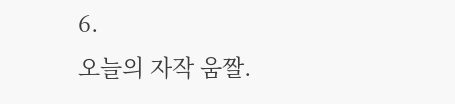6.
오늘의 자작 움짤.